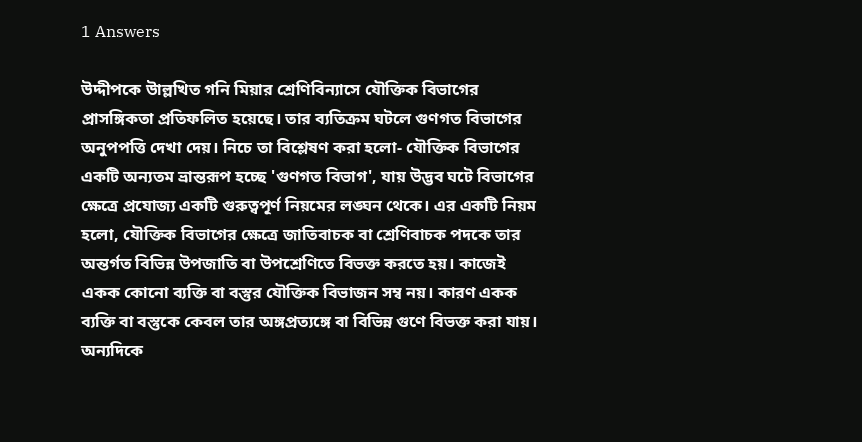1 Answers

উদ্দীপকে উাল্লখিত গনি মিয়ার শ্রেণিবিন্যাসে যৌক্তিক বিভাগের প্রাসঙ্গিকতা প্রতিফলিত হয়েছে। তার ব্যতিক্রম ঘটলে গুণগত বিভাগের অনুপপত্তি দেখা দেয়। নিচে তা বিশ্লেষণ করা হলো- যৌক্তিক বিভাগের একটি অন্যতম ভ্রান্তরূপ হচ্ছে 'গুণগত বিভাগ', যায় উদ্ভব ঘটে বিভাগের ক্ষেত্রে প্রযোজ্য একটি গুরুত্বপূর্ণ নিয়মের লঙ্ঘন থেকে। এর একটি নিয়ম হলো, যৌক্তিক বিভাগের ক্ষেত্রে জাতিবাচক বা শ্রেণিবাচক পদকে তার অন্তর্গত বিভিন্ন উপজাতি বা উপশ্রেণিতে বিভক্ত করতে হয়। কাজেই একক কোনো ব্যক্তি বা বস্তুর যৌক্তিক বিভাজন সম্ব নয়। কারণ একক ব্যক্তি বা বস্তুকে কেবল তার অঙ্গপ্রত্যঙ্গে বা বিভিন্ন গুণে বিভক্ত করা যায়। অন্যদিকে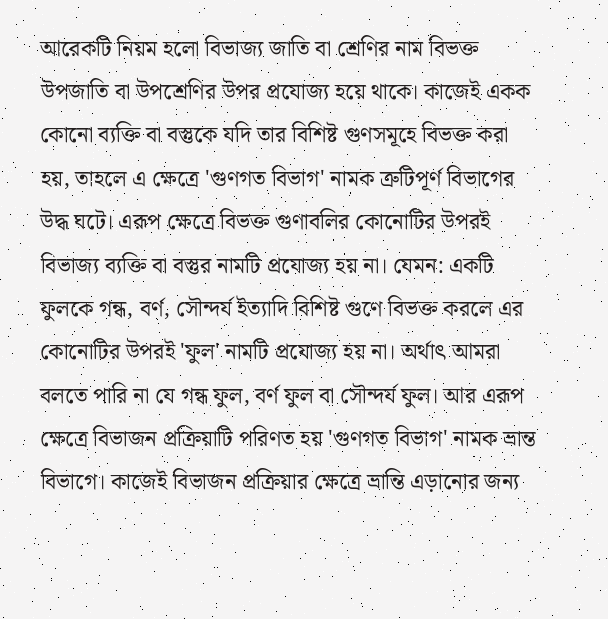আরেকটি নিয়ম হলো বিভাজ্য জাতি বা শ্রেণির নাম বিভক্ত উপজাতি বা উপশ্রেণির উপর প্রযোজ্য হয়ে থাকে। কাজেই একক কোনো ব্যক্তি বা বস্তুকে যদি তার বিশিষ্ট গুণসমূহে বিভক্ত করা হয়, তাহলে এ ক্ষেত্রে 'গুণগত বিভাগ' নামক ত্রুটিপূর্ণ বিভাগের উদ্ধ ঘটে। এরূপ ক্ষেত্রে বিভক্ত গুণাবলির কোনোটির উপরই বিভাজ্য ব্যক্তি বা বস্তুর নামটি প্রযোজ্য হয় না। যেমন: একটি ফুলকে গন্ধ, বর্ণ, সৌন্দর্য ইত্যাদি বিশিষ্ট গুণে বিভক্ত করলে এর কোনোটির উপরই 'ফুল' নামটি প্রযোজ্য হয় না। অর্থাৎ আমরা বলতে পারি না যে গন্ধ ফুল, বর্ণ ফুল বা সৌন্দর্য ফুল। আর এরূপ ক্ষেত্রে বিভাজন প্রক্রিয়াটি পরিণত হয় 'গুণগত বিভাগ' নামক ভ্রান্ত বিভাগে। কাজেই বিভাজন প্রক্রিয়ার ক্ষেত্রে ভ্রান্তি এড়ানোর জন্য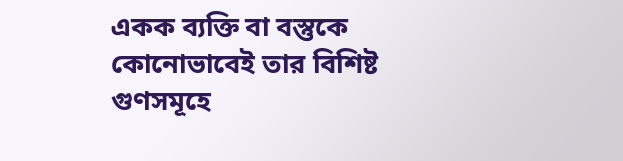একক ব্যক্তি বা বস্তুকে কোনোভাবেই তার বিশিষ্ট গুণসমূহে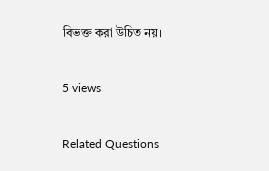বিভক্ত করা উচিত নয়।

5 views

Related Questions